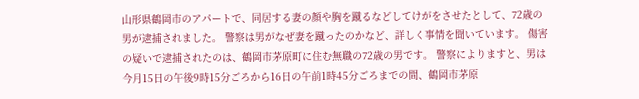山形県鶴岡市のアパートで、同居する妻の顔や胸を蹴るなどしてけがをさせたとして、72歳の男が逮捕されました。 警察は男がなぜ妻を蹴ったのかなど、詳しく事情を聞いています。 傷害の疑いで逮捕されたのは、鶴岡市茅原町に住む無職の72歳の男です。 警察によりますと、男は今月15日の午後9時15分ごろから16日の午前1時45分ごろまでの間、鶴岡市茅原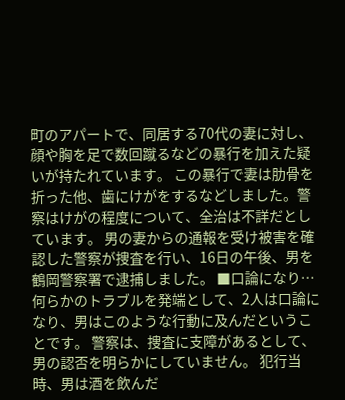町のアパートで、同居する70代の妻に対し、顔や胸を足で数回蹴るなどの暴行を加えた疑いが持たれています。 この暴行で妻は肋骨を折った他、歯にけがをするなどしました。警察はけがの程度について、全治は不詳だとしています。 男の妻からの通報を受け被害を確認した警察が捜査を行い、16日の午後、男を鶴岡警察署で逮捕しました。 ■口論になり… 何らかのトラブルを発端として、2人は口論になり、男はこのような行動に及んだということです。 警察は、捜査に支障があるとして、男の認否を明らかにしていません。 犯行当時、男は酒を飲んだ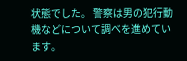状態でした。 警察は男の犯行動機などについて調べを進めています。